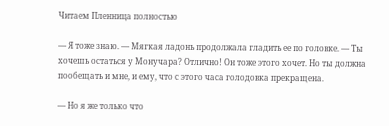Читаем Пленница полностью

— Я тоже знаю. — Мягкая ладонь продолжала гладить ее по головке. — Ты хочешь остаться у Монучара? Отлично! Он тоже этого хочет. Но ты должна пообещать и мне, и ему, что с этого часа голодовка прекращена.

— Но я же только что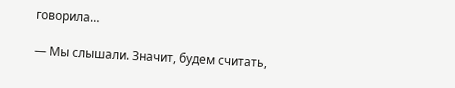говорила…

— Мы слышали. Значит, будем считать,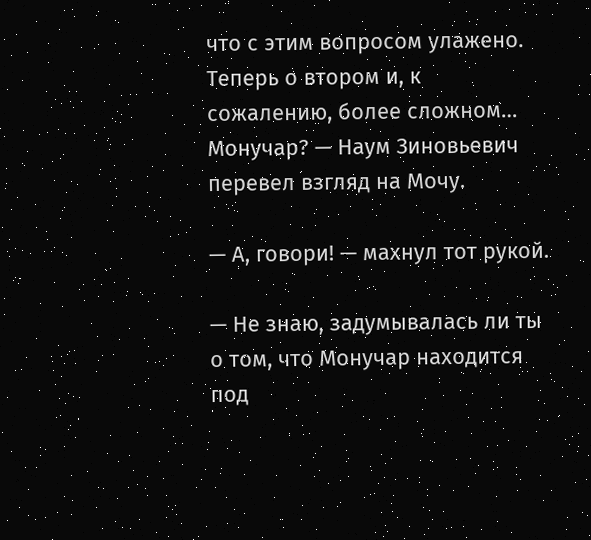что с этим вопросом улажено. Теперь о втором и, к сожалению, более сложном… Монучар? — Наум Зиновьевич перевел взгляд на Мочу.

— А, говори! — махнул тот рукой.

— Не знаю, задумывалась ли ты о том, что Монучар находится под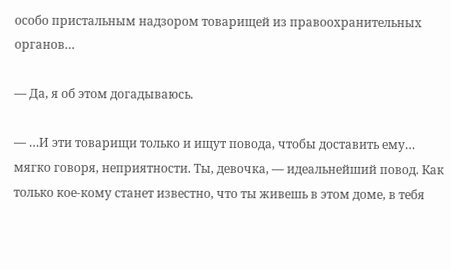особо пристальным надзором товарищей из правоохранительных органов…

— Да, я об этом догадываюсь.

— …И эти товарищи только и ищут повода, чтобы доставить ему… мягко говоря, неприятности. Ты, девочка, — идеальнейший повод. Как только кое-кому станет известно, что ты живешь в этом доме, в тебя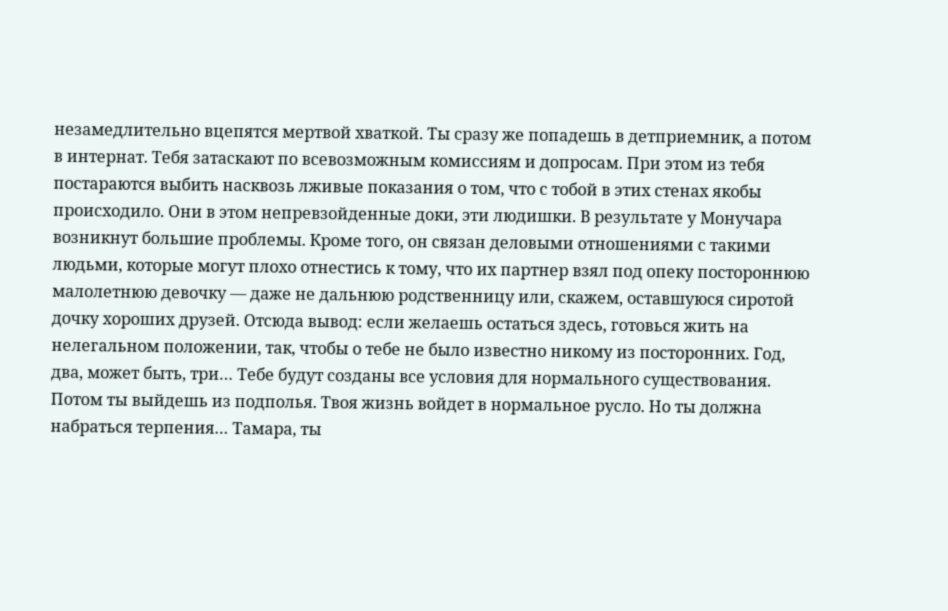незамедлительно вцепятся мертвой хваткой. Ты сразу же попадешь в детприемник, а потом в интернат. Тебя затаскают по всевозможным комиссиям и допросам. При этом из тебя постараются выбить насквозь лживые показания о том, что с тобой в этих стенах якобы происходило. Они в этом непревзойденные доки, эти людишки. В результате у Монучара возникнут большие проблемы. Кроме того, он связан деловыми отношениями с такими людьми, которые могут плохо отнестись к тому, что их партнер взял под опеку постороннюю малолетнюю девочку — даже не дальнюю родственницу или, скажем, оставшуюся сиротой дочку хороших друзей. Отсюда вывод: если желаешь остаться здесь, готовься жить на нелегальном положении, так, чтобы о тебе не было известно никому из посторонних. Год, два, может быть, три… Тебе будут созданы все условия для нормального существования. Потом ты выйдешь из подполья. Твоя жизнь войдет в нормальное русло. Но ты должна набраться терпения… Тамара, ты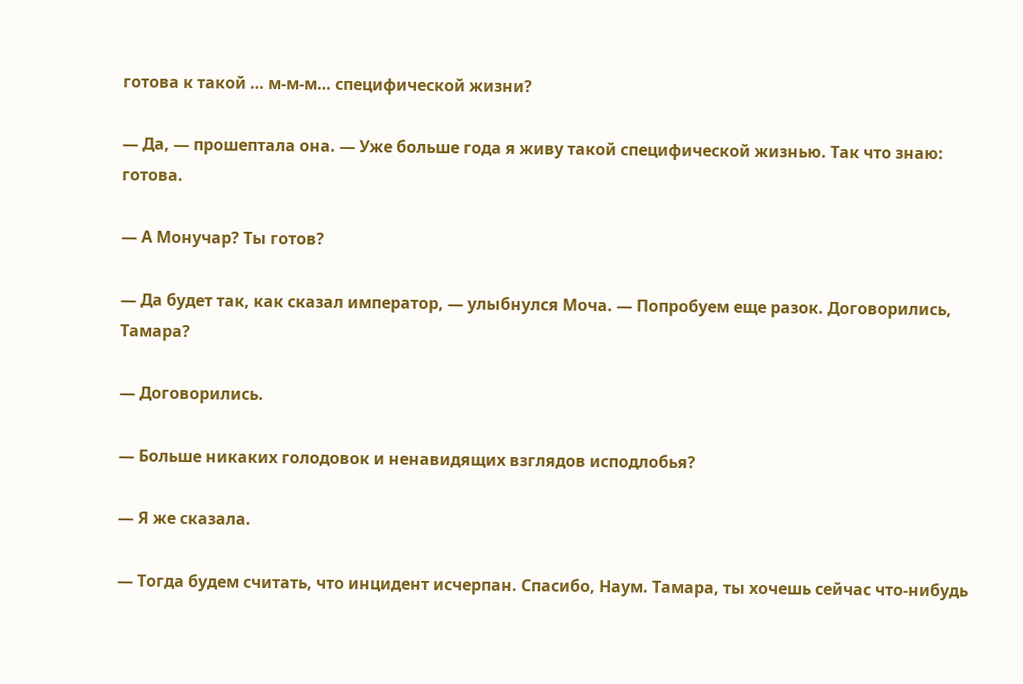готова к такой … м-м-м… специфической жизни?

— Да, — прошептала она. — Уже больше года я живу такой специфической жизнью. Так что знаю: готова.

— А Монучар? Ты готов?

— Да будет так, как сказал император, — улыбнулся Моча. — Попробуем еще разок. Договорились, Тамара?

— Договорились.

— Больше никаких голодовок и ненавидящих взглядов исподлобья?

— Я же сказала.

— Тогда будем считать, что инцидент исчерпан. Спасибо, Наум. Тамара, ты хочешь сейчас что-нибудь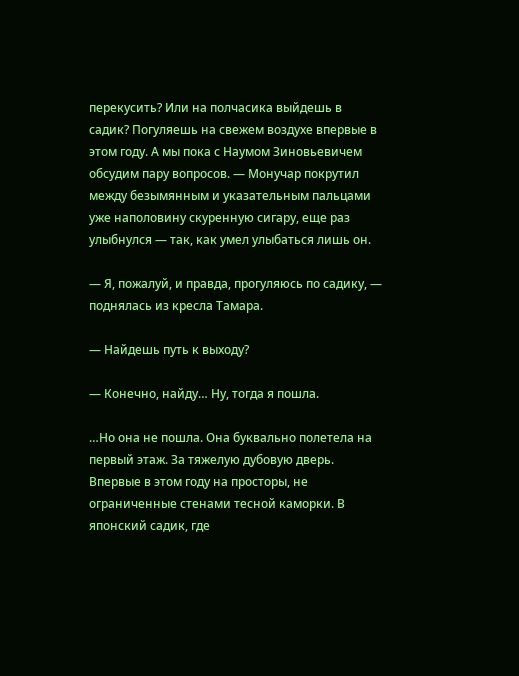перекусить? Или на полчасика выйдешь в садик? Погуляешь на свежем воздухе впервые в этом году. А мы пока с Наумом Зиновьевичем обсудим пару вопросов. — Монучар покрутил между безымянным и указательным пальцами уже наполовину скуренную сигару, еще раз улыбнулся — так, как умел улыбаться лишь он.

— Я, пожалуй, и правда, прогуляюсь по садику, — поднялась из кресла Тамара.

— Найдешь путь к выходу?

— Конечно, найду… Ну, тогда я пошла.

…Но она не пошла. Она буквально полетела на первый этаж. За тяжелую дубовую дверь. Впервые в этом году на просторы, не ограниченные стенами тесной каморки. В японский садик, где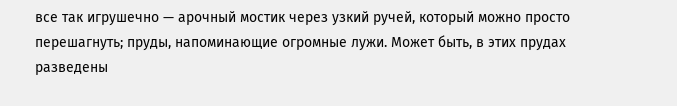все так игрушечно — арочный мостик через узкий ручей, который можно просто перешагнуть; пруды, напоминающие огромные лужи. Может быть, в этих прудах разведены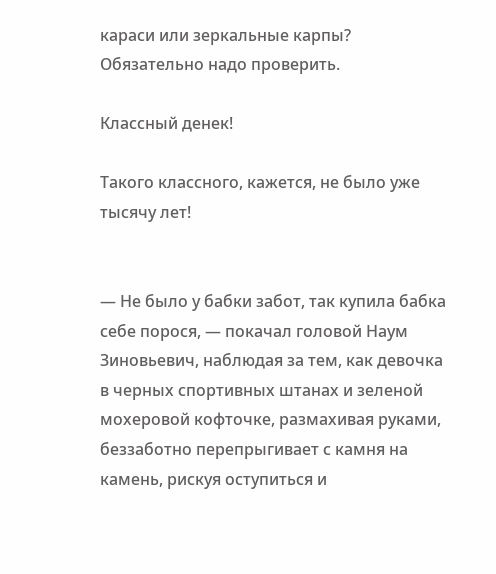караси или зеркальные карпы? Обязательно надо проверить.

Классный денек!

Такого классного, кажется, не было уже тысячу лет!


— Не было у бабки забот, так купила бабка себе порося, — покачал головой Наум Зиновьевич, наблюдая за тем, как девочка в черных спортивных штанах и зеленой мохеровой кофточке, размахивая руками, беззаботно перепрыгивает с камня на камень, рискуя оступиться и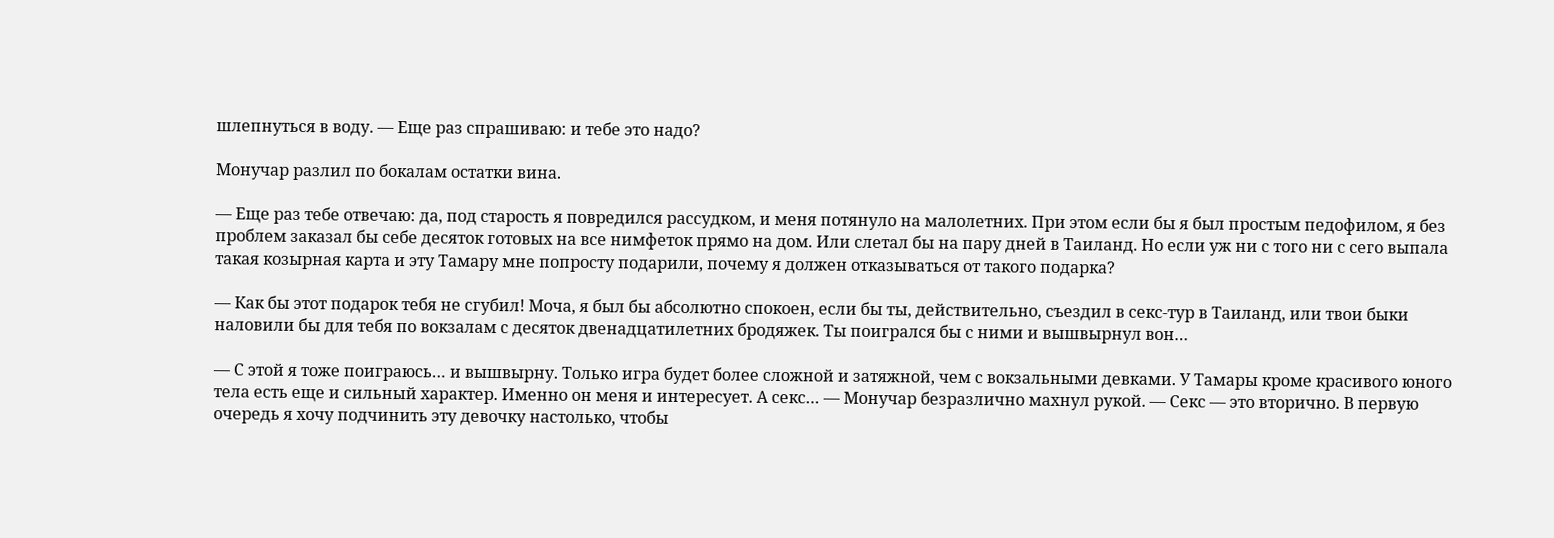шлепнуться в воду. — Еще раз спрашиваю: и тебе это надо?

Монучар разлил по бокалам остатки вина.

— Еще раз тебе отвечаю: да, под старость я повредился рассудком, и меня потянуло на малолетних. При этом если бы я был простым педофилом, я без проблем заказал бы себе десяток готовых на все нимфеток прямо на дом. Или слетал бы на пару дней в Таиланд. Но если уж ни с того ни с сего выпала такая козырная карта и эту Тамару мне попросту подарили, почему я должен отказываться от такого подарка?

— Как бы этот подарок тебя не сгубил! Моча, я был бы абсолютно спокоен, если бы ты, действительно, съездил в секс-тур в Таиланд, или твои быки наловили бы для тебя по вокзалам с десяток двенадцатилетних бродяжек. Ты поигрался бы с ними и вышвырнул вон…

— С этой я тоже поиграюсь… и вышвырну. Только игра будет более сложной и затяжной, чем с вокзальными девками. У Тамары кроме красивого юного тела есть еще и сильный характер. Именно он меня и интересует. А секс… — Монучар безразлично махнул рукой. — Секс — это вторично. В первую очередь я хочу подчинить эту девочку настолько, чтобы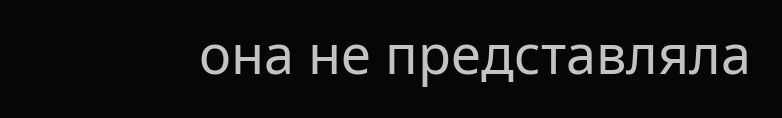она не представляла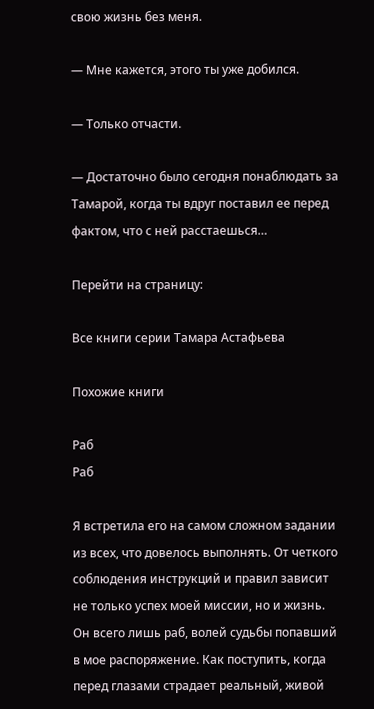свою жизнь без меня.

— Мне кажется, этого ты уже добился.

— Только отчасти.

— Достаточно было сегодня понаблюдать за Тамарой, когда ты вдруг поставил ее перед фактом, что с ней расстаешься…

Перейти на страницу:

Все книги серии Тамара Астафьева

Похожие книги

Раб
Раб

Я встретила его на самом сложном задании из всех, что довелось выполнять. От четкого соблюдения инструкций и правил зависит не только успех моей миссии, но и жизнь. Он всего лишь раб, волей судьбы попавший в мое распоряжение. Как поступить, когда перед глазами страдает реальный, живой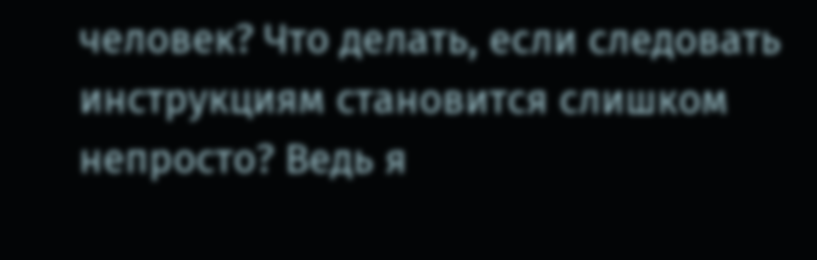человек? Что делать, если следовать инструкциям становится слишком непросто? Ведь я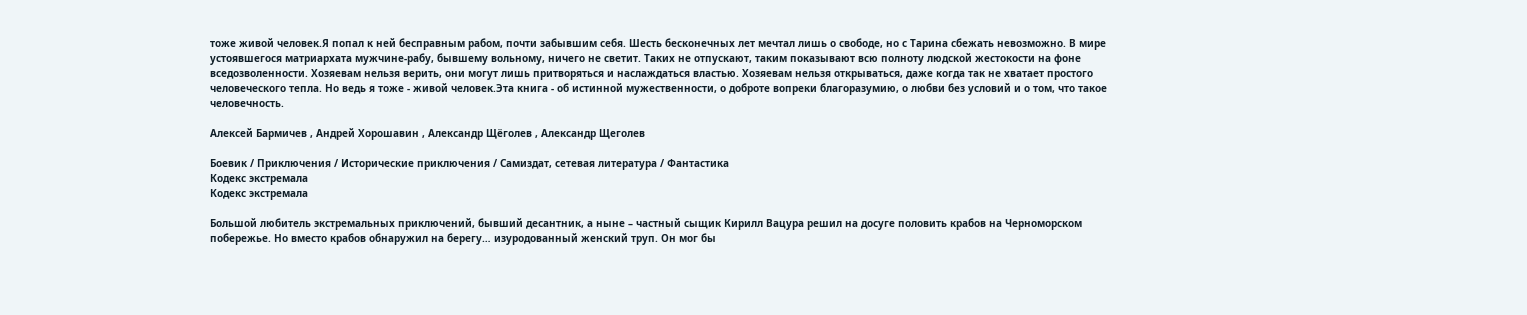тоже живой человек.Я попал к ней бесправным рабом, почти забывшим себя. Шесть бесконечных лет мечтал лишь о свободе, но с Тарина сбежать невозможно. В мире устоявшегося матриархата мужчине-рабу, бывшему вольному, ничего не светит. Таких не отпускают, таким показывают всю полноту людской жестокости на фоне вседозволенности. Хозяевам нельзя верить, они могут лишь притворяться и наслаждаться властью. Хозяевам нельзя открываться, даже когда так не хватает простого человеческого тепла. Но ведь я тоже - живой человек.Эта книга - об истинной мужественности, о доброте вопреки благоразумию, о любви без условий и о том, что такое человечность.

Алексей Бармичев , Андрей Хорошавин , Александр Щёголев , Александр Щеголев

Боевик / Приключения / Исторические приключения / Самиздат, сетевая литература / Фантастика
Кодекс экстремала
Кодекс экстремала

Большой любитель экстремальных приключений, бывший десантник, а ныне – частный сыщик Кирилл Вацура решил на досуге половить крабов на Черноморском побережье. Но вместо крабов обнаружил на берегу… изуродованный женский труп. Он мог бы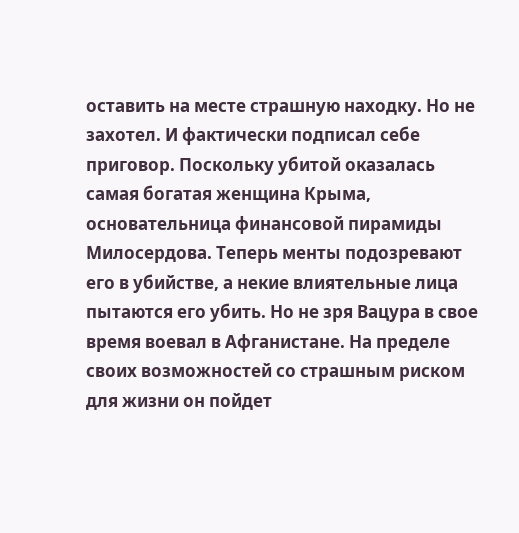оставить на месте страшную находку. Но не захотел. И фактически подписал себе приговор. Поскольку убитой оказалась самая богатая женщина Крыма, основательница финансовой пирамиды Милосердова. Теперь менты подозревают его в убийстве, а некие влиятельные лица пытаются его убить. Но не зря Вацура в свое время воевал в Афганистане. На пределе своих возможностей со страшным риском для жизни он пойдет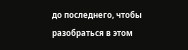до последнего, чтобы разобраться в этом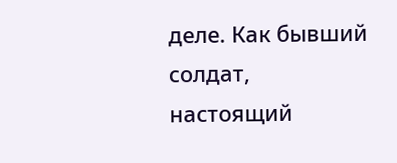деле. Как бывший солдат, настоящий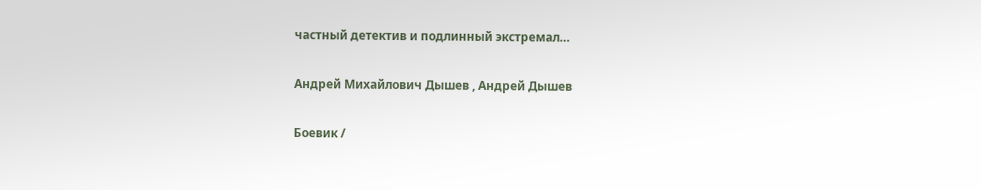частный детектив и подлинный экстремал…

Андрей Михайлович Дышев , Андрей Дышев

Боевик /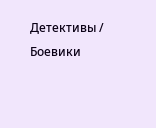Детективы / Боевики